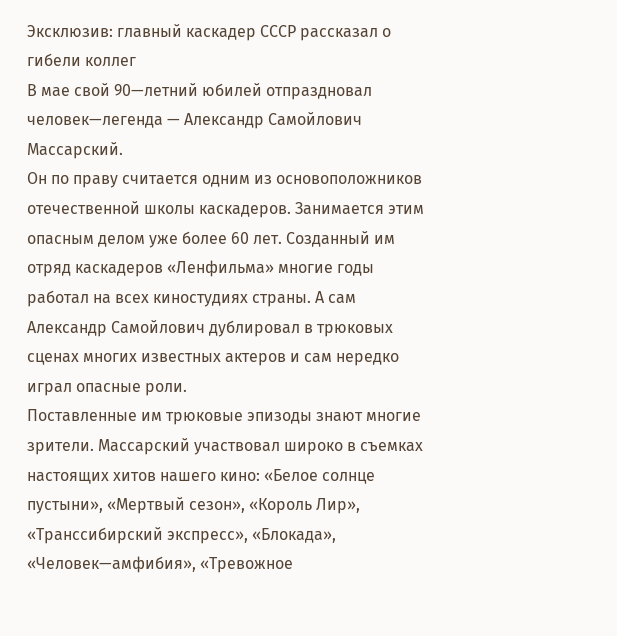Эксклюзив: главный каскадер СССР рассказал о гибели коллег
В мае свой 90—летний юбилей отпраздновал человек—легенда — Александр Самойлович Массарский.
Он по праву считается одним из основоположников отечественной школы каскадеров. Занимается этим опасным делом уже более 60 лет. Созданный им отряд каскадеров «Ленфильма» многие годы работал на всех киностудиях страны. А сам Александр Самойлович дублировал в трюковых сценах многих известных актеров и сам нередко играл опасные роли.
Поставленные им трюковые эпизоды знают многие зрители. Массарский участвовал широко в съемках настоящих хитов нашего кино: «Белое солнце пустыни», «Мертвый сезон», «Король Лир», «Транссибирский экспресс», «Блокада», «Человек—амфибия», «Тревожное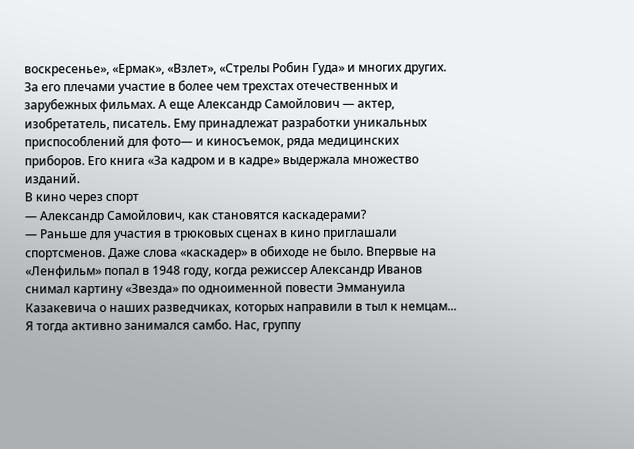воскресенье», «Ермак», «Взлет», «Стрелы Робин Гуда» и многих других. За его плечами участие в более чем трехстах отечественных и зарубежных фильмах. А еще Александр Самойлович — актер, изобретатель, писатель. Ему принадлежат разработки уникальных приспособлений для фото— и киносъемок, ряда медицинских приборов. Его книга «За кадром и в кадре» выдержала множество изданий.
В кино через спорт
— Александр Самойлович, как становятся каскадерами?
— Раньше для участия в трюковых сценах в кино приглашали спортсменов. Даже слова «каскадер» в обиходе не было. Впервые на «Ленфильм» попал в 1948 году, когда режиссер Александр Иванов снимал картину «Звезда» по одноименной повести Эммануила Казакевича о наших разведчиках, которых направили в тыл к немцам... Я тогда активно занимался самбо. Нас, группу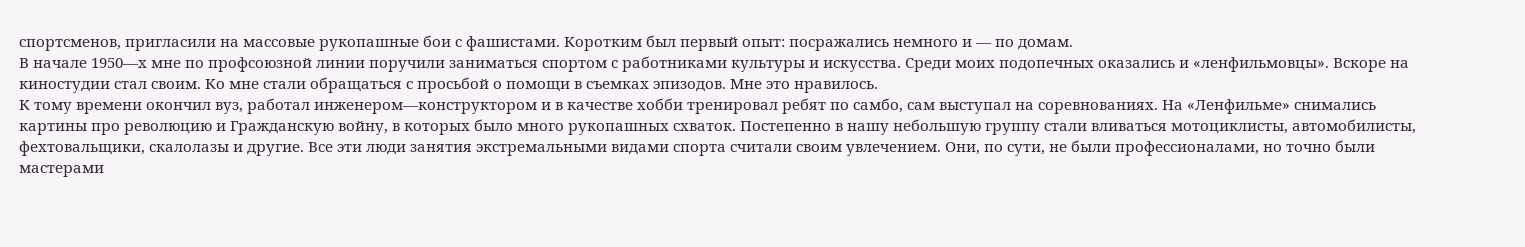спортсменов, пригласили на массовые рукопашные бои с фашистами. Коротким был первый опыт: посражались немного и — по домам.
В начале 1950—х мне по профсоюзной линии поручили заниматься спортом с работниками культуры и искусства. Среди моих подопечных оказались и «ленфильмовцы». Вскоре на киностудии стал своим. Ко мне стали обращаться с просьбой о помощи в съемках эпизодов. Мне это нравилось.
К тому времени окончил вуз, работал инженером—конструктором и в качестве хобби тренировал ребят по самбо, сам выступал на соревнованиях. На «Ленфильме» снимались картины про революцию и Гражданскую войну, в которых было много рукопашных схваток. Постепенно в нашу небольшую группу стали вливаться мотоциклисты, автомобилисты, фехтовальщики, скалолазы и другие. Все эти люди занятия экстремальными видами спорта считали своим увлечением. Они, по сути, не были профессионалами, но точно были мастерами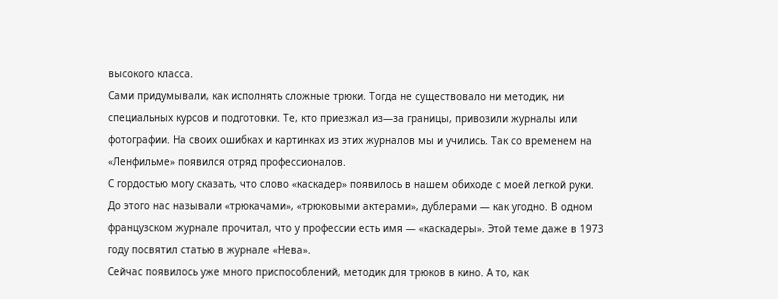высокого класса.
Сами придумывали, как исполнять сложные трюки. Тогда не существовало ни методик, ни специальных курсов и подготовки. Те, кто приезжал из—за границы, привозили журналы или фотографии. На своих ошибках и картинках из этих журналов мы и учились. Так со временем на «Ленфильме» появился отряд профессионалов.
С гордостью могу сказать, что слово «каскадер» появилось в нашем обиходе с моей легкой руки. До этого нас называли «трюкачами», «трюковыми актерами», дублерами — как угодно. В одном французском журнале прочитал, что у профессии есть имя — «каскадеры». Этой теме даже в 1973 году посвятил статью в журнале «Нева».
Сейчас появилось уже много приспособлений, методик для трюков в кино. А то, как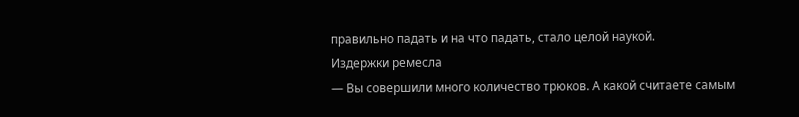правильно падать и на что падать, стало целой наукой.
Издержки ремесла
— Вы совершили много количество трюков. А какой считаете самым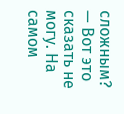сложным?
— Вот это сказать не могу. На самом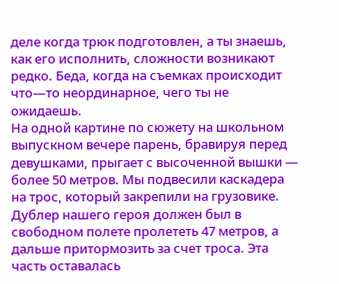деле когда трюк подготовлен, а ты знаешь, как его исполнить, сложности возникают редко. Беда, когда на съемках происходит что—то неординарное, чего ты не ожидаешь.
На одной картине по сюжету на школьном выпускном вечере парень, бравируя перед девушками, прыгает с высоченной вышки — более 50 метров. Мы подвесили каскадера на трос, который закрепили на грузовике. Дублер нашего героя должен был в свободном полете пролететь 47 метров, а дальше притормозить за счет троса. Эта часть оставалась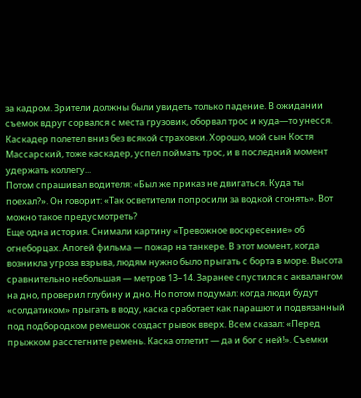за кадром. Зрители должны были увидеть только падение. В ожидании съемок вдруг сорвался с места грузовик, оборвал трос и куда—то унесся. Каскадер полетел вниз без всякой страховки. Хорошо, мой сын Костя Массарский, тоже каскадер, успел поймать трос, и в последний момент удержать коллегу...
Потом спрашивал водителя: «Был же приказ не двигаться. Куда ты поехал?». Он говорит: «Так осветители попросили за водкой сгонять». Вот можно такое предусмотреть?
Еще одна история. Снимали картину «Тревожное воскресение» об огнеборцах. Апогей фильма — пожар на танкере. В этот момент, когда возникла угроза взрыва, людям нужно было прыгать с борта в море. Высота сравнительно небольшая — метров 13–14. Заранее спустился с аквалангом на дно, проверил глубину и дно. Но потом подумал: когда люди будут «солдатиком» прыгать в воду, каска сработает как парашют и подвязанный под подбородком ремешок создаст рывок вверх. Всем сказал: «Перед прыжком расстегните ремень. Каска отлетит — да и бог с ней!». Съемки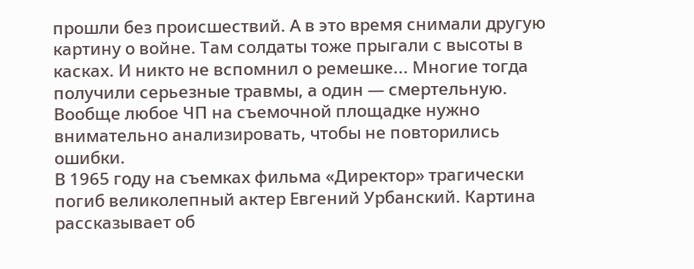прошли без происшествий. А в это время снимали другую картину о войне. Там солдаты тоже прыгали с высоты в касках. И никто не вспомнил о ремешке... Многие тогда получили серьезные травмы, а один — смертельную.
Вообще любое ЧП на съемочной площадке нужно внимательно анализировать, чтобы не повторились ошибки.
В 1965 году на съемках фильма «Директор» трагически погиб великолепный актер Евгений Урбанский. Картина рассказывает об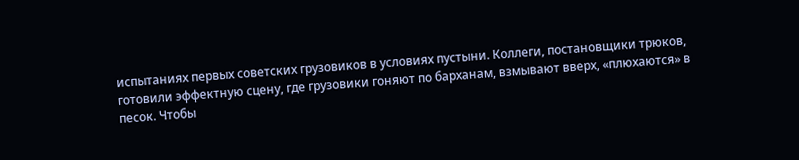испытаниях первых советских грузовиков в условиях пустыни. Коллеги, постановщики трюков, готовили эффектную сцену, где грузовики гоняют по барханам, взмывают вверх, «плюхаются» в песок. Чтобы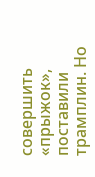совершить «прыжок», поставили трамплин. Но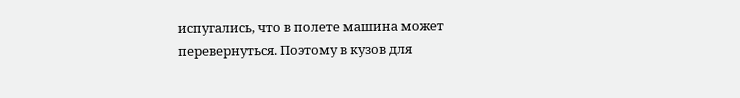испугались, что в полете машина может перевернуться. Поэтому в кузов для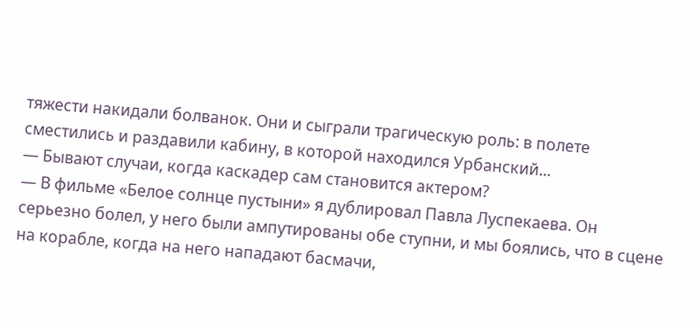тяжести накидали болванок. Они и сыграли трагическую роль: в полете сместились и раздавили кабину, в которой находился Урбанский...
— Бывают случаи, когда каскадер сам становится актером?
— В фильме «Белое солнце пустыни» я дублировал Павла Луспекаева. Он серьезно болел, у него были ампутированы обе ступни, и мы боялись, что в сцене на корабле, когда на него нападают басмачи,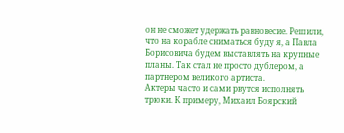он не сможет удержать равновесие. Решили, что на корабле сниматься буду я, а Павла Борисовича будем выставлять на крупные планы. Так стал не просто дублером, а партнером великого артиста.
Актеры часто и сами рвутся исполнять трюки. К примеру, Михаил Боярский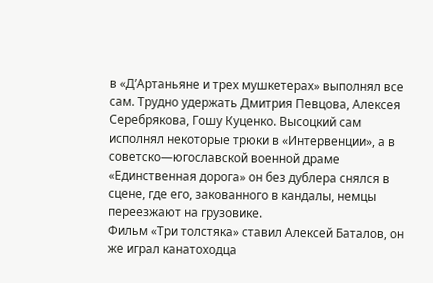в «Д’Артаньяне и трех мушкетерах» выполнял все сам. Трудно удержать Дмитрия Певцова, Алексея Серебрякова, Гошу Куценко. Высоцкий сам исполнял некоторые трюки в «Интервенции», а в советско—югославской военной драме «Единственная дорога» он без дублера снялся в сцене, где его, закованного в кандалы, немцы переезжают на грузовике.
Фильм «Три толстяка» ставил Алексей Баталов, он же играл канатоходца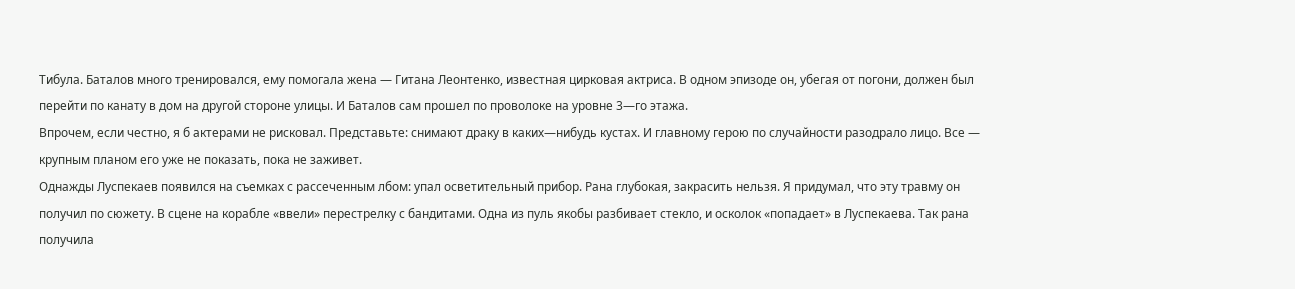Тибула. Баталов много тренировался, ему помогала жена — Гитана Леонтенко, известная цирковая актриса. В одном эпизоде он, убегая от погони, должен был перейти по канату в дом на другой стороне улицы. И Баталов сам прошел по проволоке на уровне 3—го этажа.
Впрочем, если честно, я б актерами не рисковал. Представьте: снимают драку в каких—нибудь кустах. И главному герою по случайности разодрало лицо. Все — крупным планом его уже не показать, пока не заживет.
Однажды Луспекаев появился на съемках с рассеченным лбом: упал осветительный прибор. Рана глубокая, закрасить нельзя. Я придумал, что эту травму он получил по сюжету. В сцене на корабле «ввели» перестрелку с бандитами. Одна из пуль якобы разбивает стекло, и осколок «попадает» в Луспекаева. Так рана получила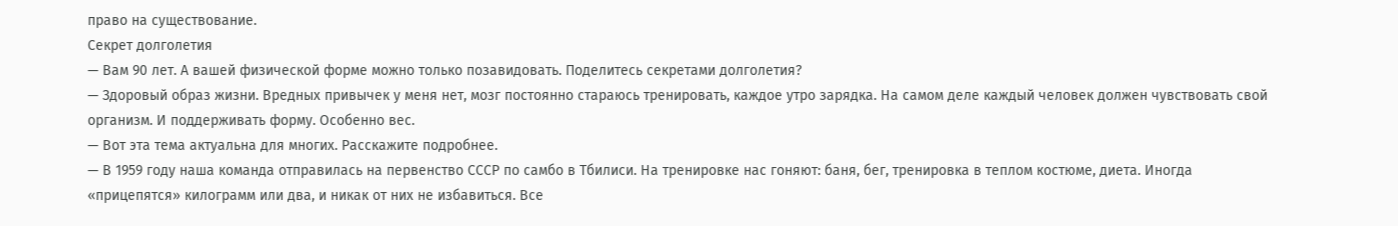право на существование.
Секрет долголетия
— Вам 90 лет. А вашей физической форме можно только позавидовать. Поделитесь секретами долголетия?
— Здоровый образ жизни. Вредных привычек у меня нет, мозг постоянно стараюсь тренировать, каждое утро зарядка. На самом деле каждый человек должен чувствовать свой организм. И поддерживать форму. Особенно вес.
— Вот эта тема актуальна для многих. Расскажите подробнее.
— В 1959 году наша команда отправилась на первенство СССР по самбо в Тбилиси. На тренировке нас гоняют: баня, бег, тренировка в теплом костюме, диета. Иногда «прицепятся» килограмм или два, и никак от них не избавиться. Все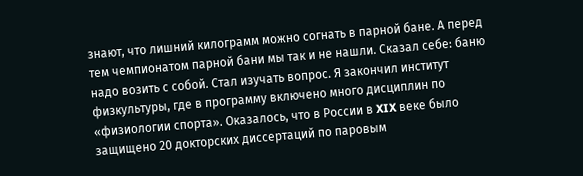знают, что лишний килограмм можно согнать в парной бане. А перед тем чемпионатом парной бани мы так и не нашли. Сказал себе: баню надо возить с собой. Стал изучать вопрос. Я закончил институт физкультуры, где в программу включено много дисциплин по «физиологии спорта». Оказалось, что в России в XIX веке было защищено 20 докторских диссертаций по паровым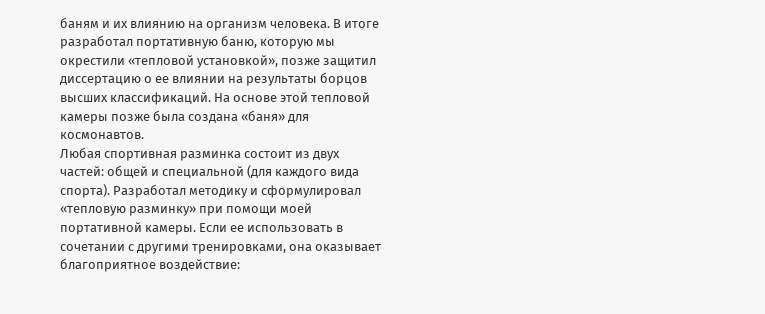баням и их влиянию на организм человека. В итоге разработал портативную баню, которую мы окрестили «тепловой установкой», позже защитил диссертацию о ее влиянии на результаты борцов высших классификаций. На основе этой тепловой камеры позже была создана «баня» для космонавтов.
Любая спортивная разминка состоит из двух частей: общей и специальной (для каждого вида спорта). Разработал методику и сформулировал «тепловую разминку» при помощи моей портативной камеры. Если ее использовать в сочетании с другими тренировками, она оказывает благоприятное воздействие: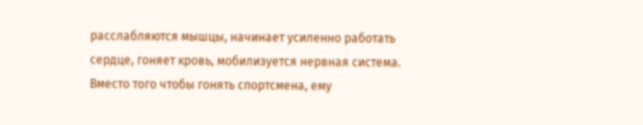расслабляются мышцы, начинает усиленно работать сердце, гоняет кровь, мобилизуется нервная система. Вместо того чтобы гонять спортсмена, ему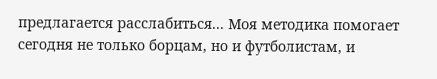предлагается расслабиться... Моя методика помогает сегодня не только борцам, но и футболистам, и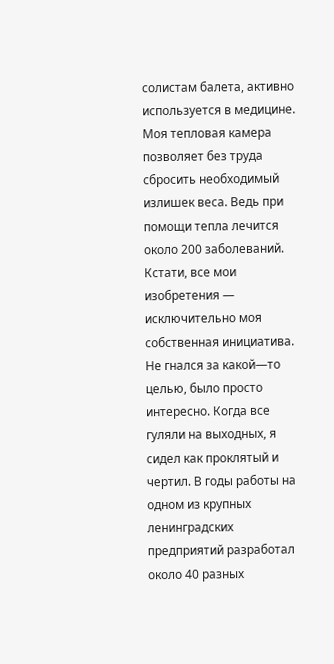солистам балета, активно используется в медицине. Моя тепловая камера позволяет без труда сбросить необходимый излишек веса. Ведь при помощи тепла лечится около 200 заболеваний.
Кстати, все мои изобретения — исключительно моя собственная инициатива. Не гнался за какой—то целью, было просто интересно. Когда все гуляли на выходных, я сидел как проклятый и чертил. В годы работы на одном из крупных ленинградских предприятий разработал около 40 разных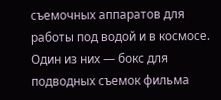съемочных аппаратов для работы под водой и в космосе. Один из них — бокс для подводных съемок фильма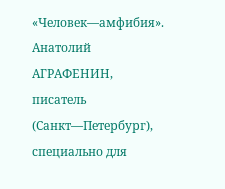«Человек—амфибия».
Анатолий АГРАФЕНИН,
писатель (Санкт—Петербург),
специально для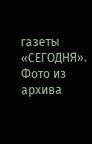газеты «СЕГОДНЯ».
Фото из архива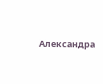Александра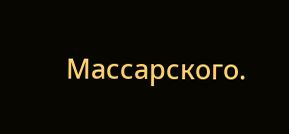Массарского.